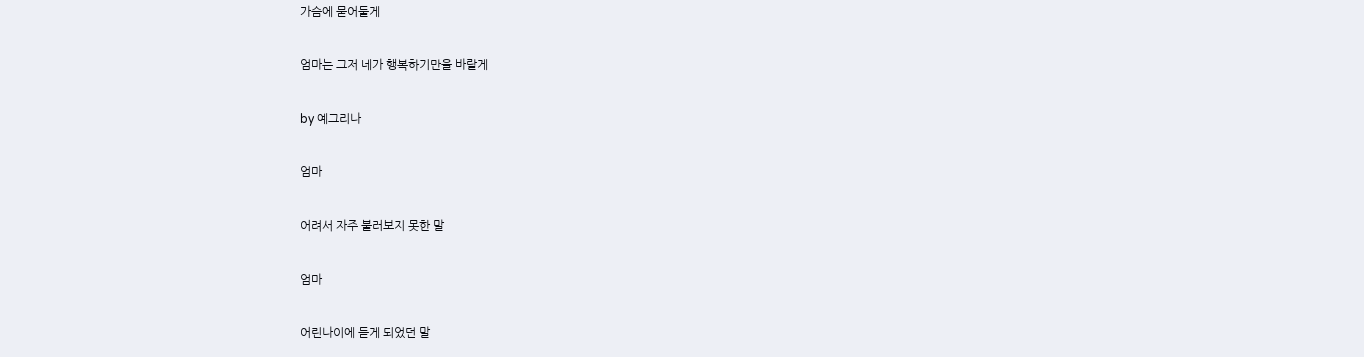가슴에 묻어둘게

엄마는 그저 네가 행복하기만을 바랄게

by 예그리나

엄마

어려서 자주 불러보지 못한 말

엄마

어린나이에 듣게 되었던 말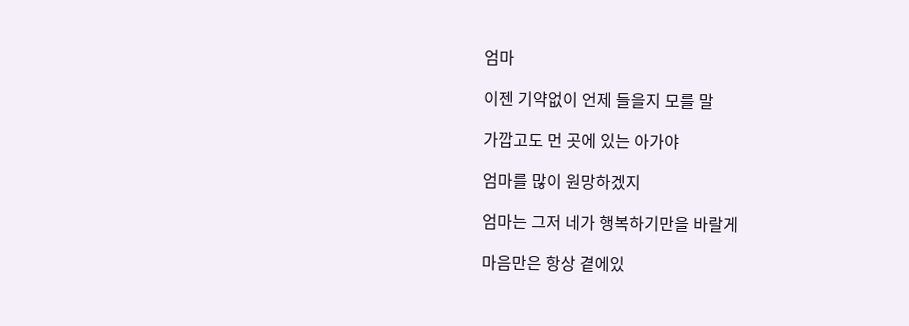엄마

이젠 기약없이 언제 들을지 모를 말

가깝고도 먼 곳에 있는 아가야

엄마를 많이 원망하겠지

엄마는 그저 네가 행복하기만을 바랄게

마음만은 항상 곁에있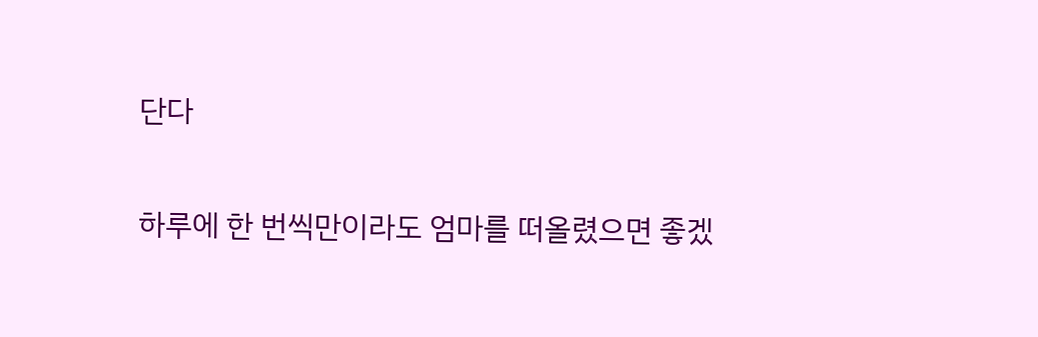단다

하루에 한 번씩만이라도 엄마를 떠올렸으면 좋겠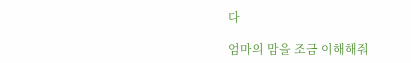다

엄마의 맘을 조금 이해해줘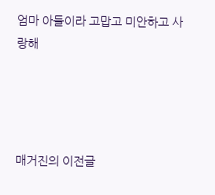엄마 아들이라 고맙고 미안하고 사랑해




매거진의 이전글